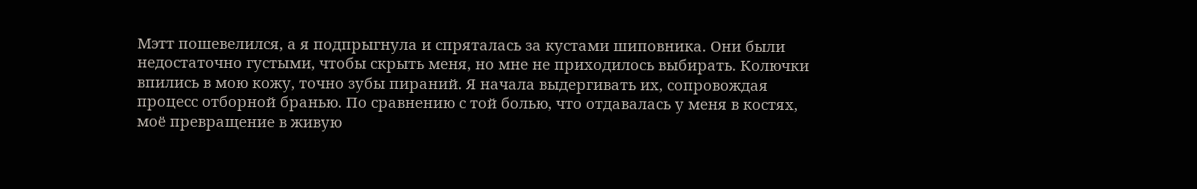Мэтт пошевелился, а я подпрыгнула и спряталась за кустами шиповника. Они были недостаточно густыми, чтобы скрыть меня, но мне не приходилось выбирать. Колючки впились в мою кожу, точно зубы пираний. Я начала выдергивать их, сопровождая процесс отборной бранью. По сравнению с той болью, что отдавалась у меня в костях, моё превращение в живую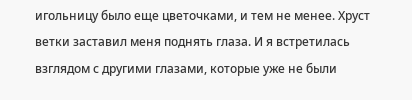игольницу было еще цветочками, и тем не менее. Хруст ветки заставил меня поднять глаза. И я встретилась взглядом с другими глазами, которые уже не были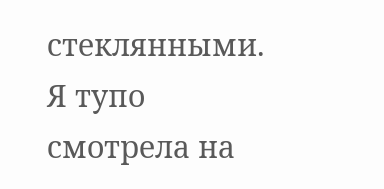стеклянными.
Я тупо смотрела на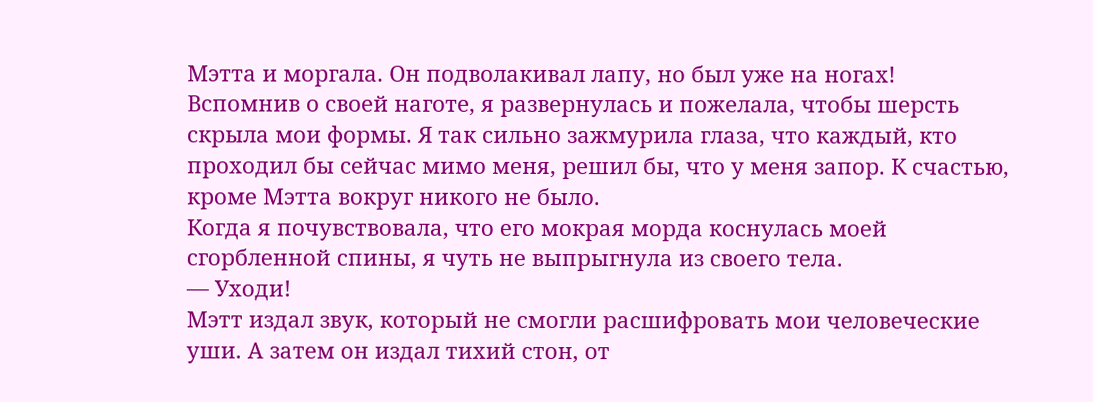Мэтта и моргала. Он подволакивал лапу, но был уже на ногах!
Вспомнив о своей наготе, я развернулась и пожелала, чтобы шерсть скрыла мои формы. Я так сильно зажмурила глаза, что каждый, кто проходил бы сейчас мимо меня, решил бы, что у меня запор. К счастью, кроме Мэтта вокруг никого не было.
Когда я почувствовала, что его мокрая морда коснулась моей сгорбленной спины, я чуть не выпрыгнула из своего тела.
— Уходи!
Мэтт издал звук, который не смогли расшифровать мои человеческие уши. А затем он издал тихий стон, от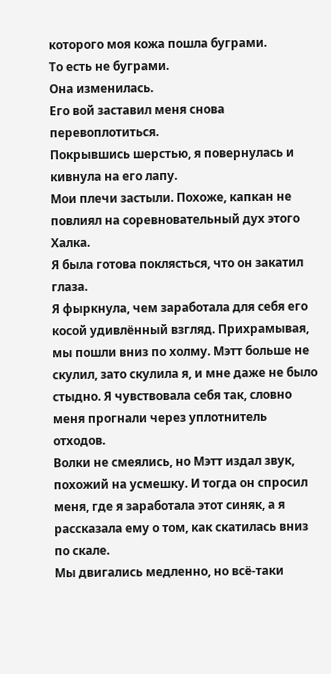которого моя кожа пошла буграми.
То есть не буграми.
Она изменилась.
Его вой заставил меня снова перевоплотиться.
Покрывшись шерстью, я повернулась и кивнула на его лапу.
Мои плечи застыли. Похоже, капкан не повлиял на соревновательный дух этого Халка.
Я была готова поклясться, что он закатил глаза.
Я фыркнула, чем заработала для себя его косой удивлённый взгляд. Прихрамывая, мы пошли вниз по холму. Мэтт больше не скулил, зато скулила я, и мне даже не было стыдно. Я чувствовала себя так, словно меня прогнали через уплотнитель отходов.
Волки не смеялись, но Мэтт издал звук, похожий на усмешку. И тогда он спросил меня, где я заработала этот синяк, а я рассказала ему о том, как скатилась вниз по скале.
Мы двигались медленно, но всё-таки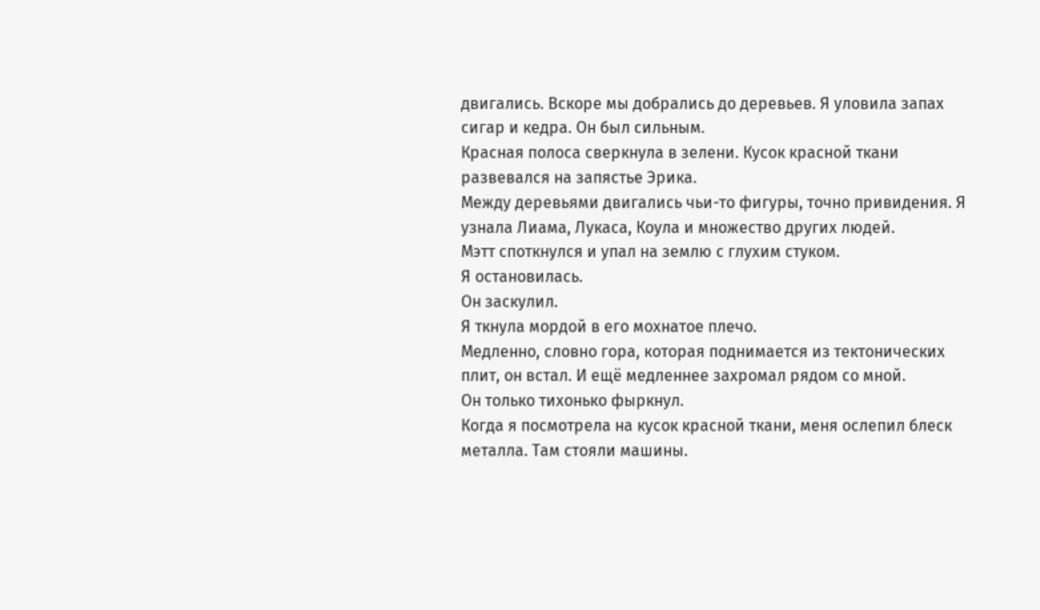двигались. Вскоре мы добрались до деревьев. Я уловила запах сигар и кедра. Он был сильным.
Красная полоса сверкнула в зелени. Кусок красной ткани развевался на запястье Эрика.
Между деревьями двигались чьи-то фигуры, точно привидения. Я узнала Лиама, Лукаса, Коула и множество других людей.
Мэтт споткнулся и упал на землю с глухим стуком.
Я остановилась.
Он заскулил.
Я ткнула мордой в его мохнатое плечо.
Медленно, словно гора, которая поднимается из тектонических плит, он встал. И ещё медленнее захромал рядом со мной.
Он только тихонько фыркнул.
Когда я посмотрела на кусок красной ткани, меня ослепил блеск металла. Там стояли машины.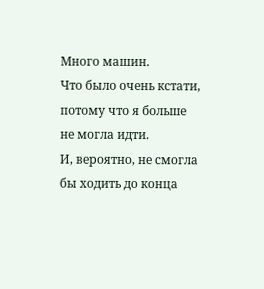Много машин.
Что было очень кстати, потому что я больше не могла идти.
И, вероятно, не смогла бы ходить до конца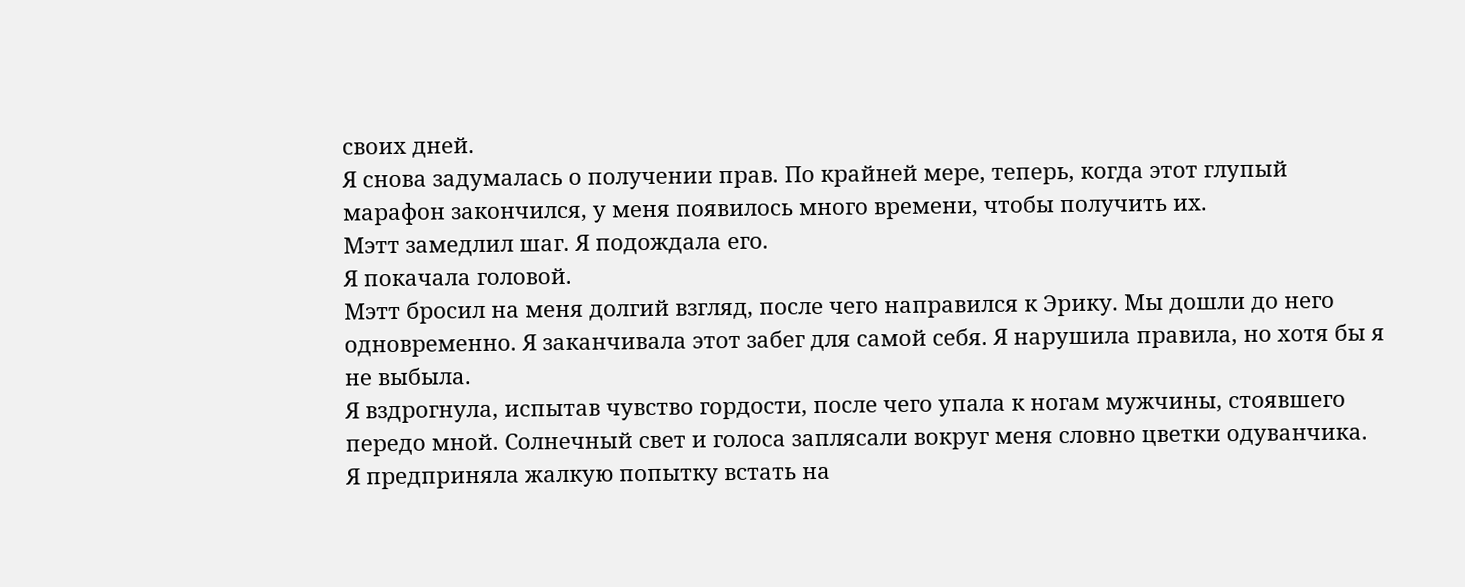своих дней.
Я снова задумалась о получении прав. По крайней мере, теперь, когда этот глупый марафон закончился, у меня появилось много времени, чтобы получить их.
Мэтт замедлил шаг. Я подождала его.
Я покачала головой.
Мэтт бросил на меня долгий взгляд, после чего направился к Эрику. Мы дошли до него одновременно. Я заканчивала этот забег для самой себя. Я нарушила правила, но хотя бы я не выбыла.
Я вздрогнула, испытав чувство гордости, после чего упала к ногам мужчины, стоявшего передо мной. Солнечный свет и голоса заплясали вокруг меня словно цветки одуванчика. Я предприняла жалкую попытку встать на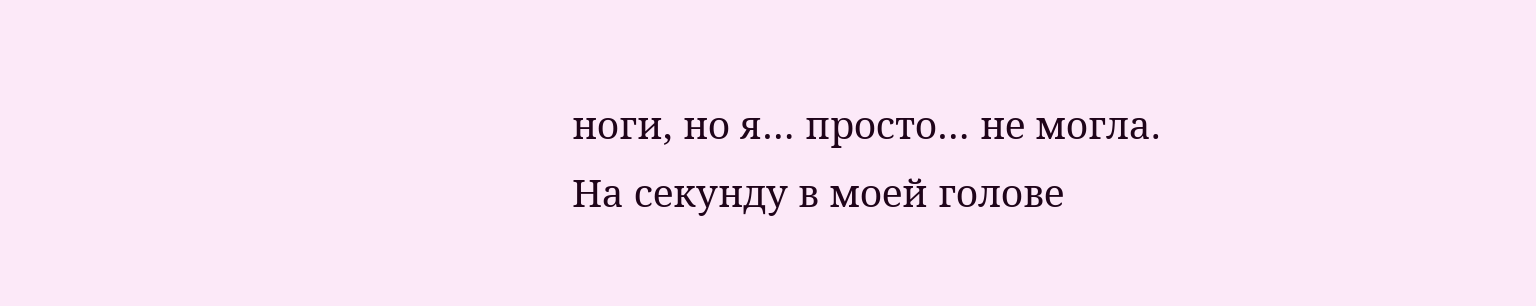ноги, но я… просто… не могла.
На секунду в моей голове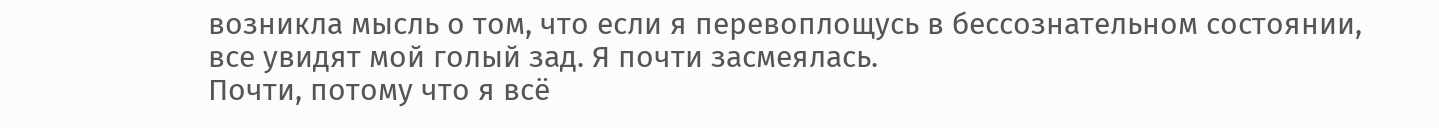возникла мысль о том, что если я перевоплощусь в бессознательном состоянии, все увидят мой голый зад. Я почти засмеялась.
Почти, потому что я всё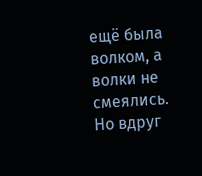ещё была волком, а волки не смеялись.
Но вдруг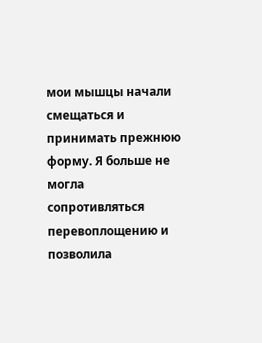мои мышцы начали смещаться и принимать прежнюю форму. Я больше не могла сопротивляться перевоплощению и позволила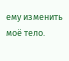ему изменить моё тело.